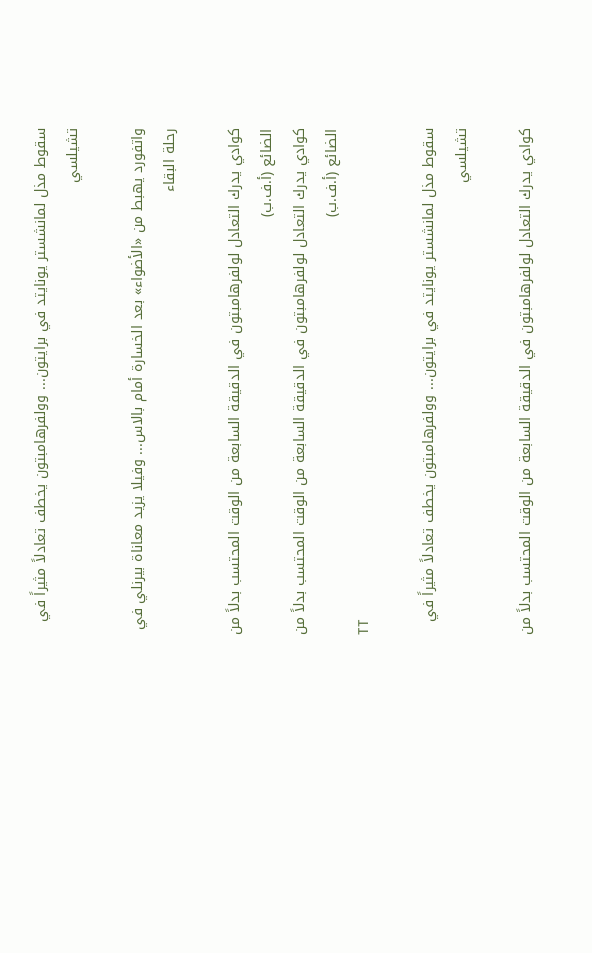سقوط مذل لمانشستر يونايتد في برايتون... وولفرهامبتون يخطف تعادلاً مثيراً في تشيلسي

واتفورد يهبط من «الأضواء» بعد الخسارة أمام بالاس... وفيلا يزيد معاناة بيرنلي في رحلة البقاء

كوادي يدرك التعادل لولفرهامبتون في الدقيقة السابعة من الوقت المحتسب بدلاً من الضائع (أ.ف.ب)
كوادي يدرك التعادل لولفرهامبتون في الدقيقة السابعة من الوقت المحتسب بدلاً من الضائع (أ.ف.ب)
TT

سقوط مذل لمانشستر يونايتد في برايتون... وولفرهامبتون يخطف تعادلاً مثيراً في تشيلسي

كوادي يدرك التعادل لولفرهامبتون في الدقيقة السابعة من الوقت المحتسب بدلاً من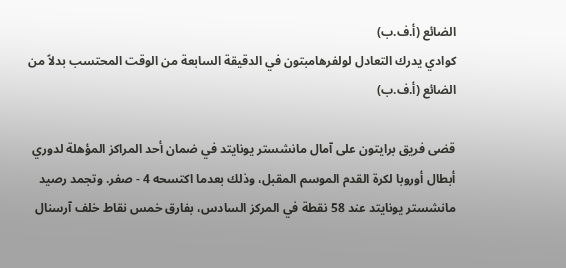الضائع (أ.ف.ب)
كوادي يدرك التعادل لولفرهامبتون في الدقيقة السابعة من الوقت المحتسب بدلاً من الضائع (أ.ف.ب)

قضى فريق برايتون على آمال مانشستر يونايتد في ضمان أحد المراكز المؤهلة لدوري أبطال أوروبا لكرة القدم الموسم المقبل، وذلك بعدما اكتسحه 4 - صفر. وتجمد رصيد مانشستر يونايتد عند 58 نقطة في المركز السادس، بفارق خمس نقاط خلف آرسنال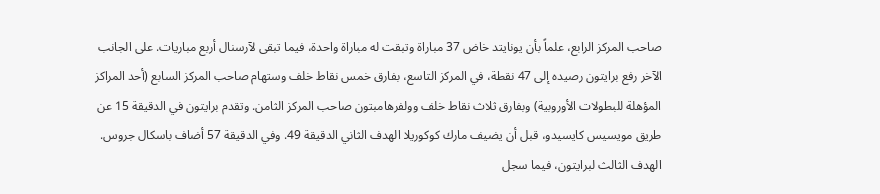صاحب المركز الرابع، علماً بأن يونايتد خاض 37 مباراة وتبقت له مباراة واحدة، فيما تبقى لآرسنال أربع مباريات. على الجانب الآخر رفع برايتون رصيده إلى 47 نقطة، في المركز التاسع، بفارق خمس نقاط خلف وستهام صاحب المركز السابع (أحد المراكز المؤهلة للبطولات الأوروبية) وبفارق ثلاث نقاط خلف وولفرهامبتون صاحب المركز الثامن. وتقدم برايتون في الدقيقة 15 عن طريق مويسيس كايسيدو، قبل أن يضيف مارك كوكوريلا الهدف الثاني الدقيقة 49. وفي الدقيقة 57 أضاف باسكال جروس. الهدف الثالث لبرايتون، فيما سجل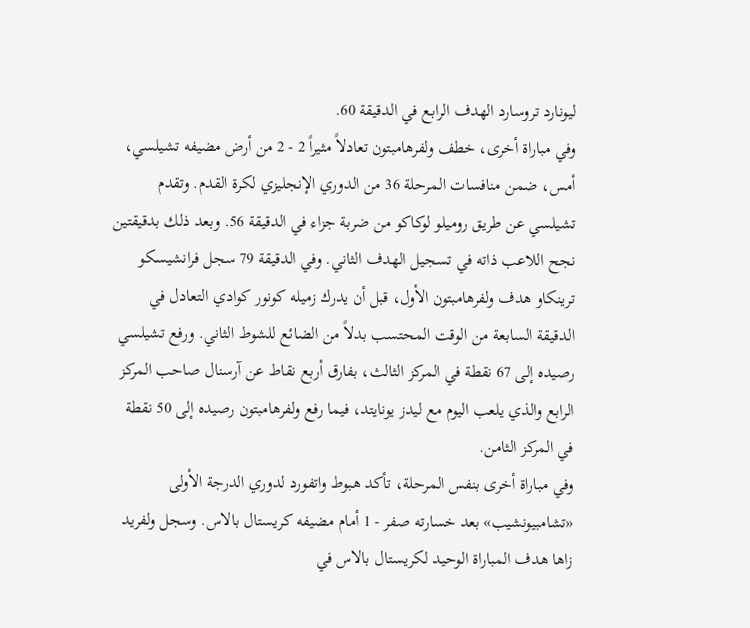ليونارد تروسارد الهدف الرابع في الدقيقة 60.
وفي مباراة أخرى، خطف ولفرهامبتون تعادلاً مثيراً 2 - 2 من أرض مضيفه تشيلسي، أمس، ضمن منافسات المرحلة 36 من الدوري الإنجليزي لكرة القدم. وتقدم تشيلسي عن طريق روميلو لوكاكو من ضربة جزاء في الدقيقة 56. وبعد ذلك بدقيقتين نجح اللاعب ذاته في تسجيل الهدف الثاني. وفي الدقيقة 79 سجل فرانشيسكو ترينكاو هدف ولفرهامبتون الأول، قبل أن يدرك زميله كونور كوادي التعادل في الدقيقة السابعة من الوقت المحتسب بدلاً من الضائع للشوط الثاني. ورفع تشيلسي رصيده إلى 67 نقطة في المركز الثالث، بفارق أربع نقاط عن آرسنال صاحب المركز الرابع والذي يلعب اليوم مع ليدز يونايتد، فيما رفع ولفرهامبتون رصيده إلى 50 نقطة في المركز الثامن.
وفي مباراة أخرى بنفس المرحلة، تأكد هبوط واتفورد لدوري الدرجة الأولى «تشامبيونشيب» بعد خسارته صفر - 1 أمام مضيفه كريستال بالاس. وسجل ولفريد زاها هدف المباراة الوحيد لكريستال بالاس في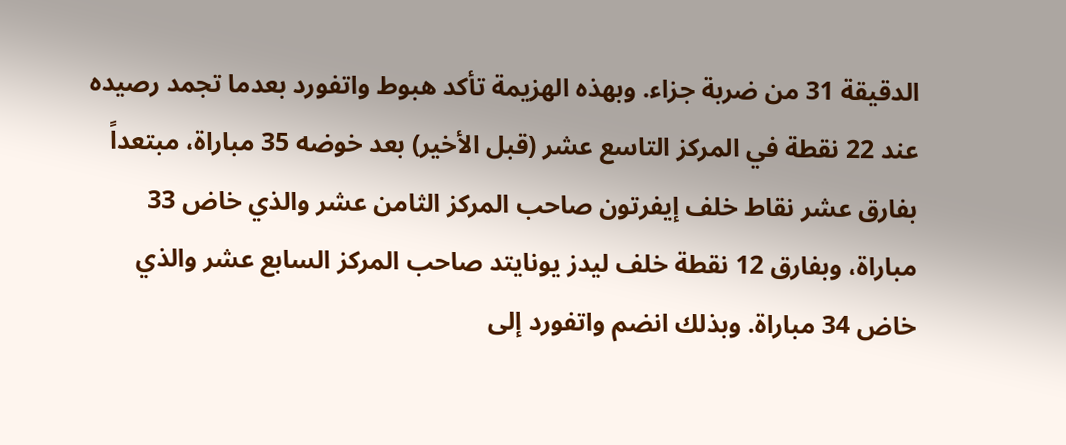الدقيقة 31 من ضربة جزاء. وبهذه الهزيمة تأكد هبوط واتفورد بعدما تجمد رصيده عند 22 نقطة في المركز التاسع عشر (قبل الأخير) بعد خوضه 35 مباراة، مبتعداً بفارق عشر نقاط خلف إيفرتون صاحب المركز الثامن عشر والذي خاض 33 مباراة، وبفارق 12 نقطة خلف ليدز يونايتد صاحب المركز السابع عشر والذي خاض 34 مباراة. وبذلك انضم واتفورد إلى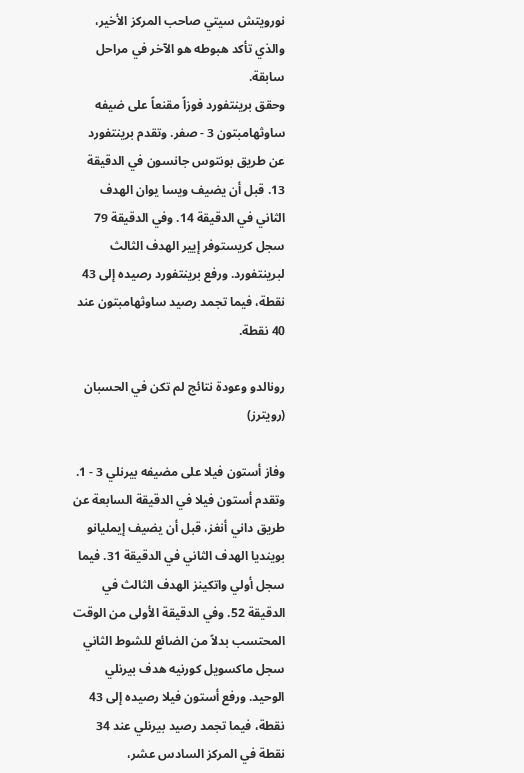نورويتش سيتي صاحب المركز الأخير، والذي تأكد هبوطه هو الآخر في مراحل سابقة.
وحقق برينتفورد فوزاً مقنعاً على ضيفه ساوثهامبتون 3 - صفر. وتقدم برينتفورد عن طريق بونتوس جانسون في الدقيقة 13. قبل أن يضيف ويسا يوان الهدف الثاني في الدقيقة 14. وفي الدقيقة 79 سجل كريستوفر إيير الهدف الثالث لبرينتفورد. ورفع برينتفورد رصيده إلى 43 نقطة، فيما تجمد رصيد ساوثهامبتون عند 40 نقطة.

رونالدو وعودة نتائج لم تكن في الحسبان (رويترز)

وفاز أستون فيلا على مضيفه بيرنلي 3 - 1. وتقدم أستون فيلا في الدقيقة السابعة عن طريق داني أنغز، قبل أن يضيف إيمليانو بوينديا الهدف الثاني في الدقيقة 31. فيما سجل أولي واتكينز الهدف الثالث في الدقيقة 52. وفي الدقيقة الأولى من الوقت المحتسب بدلاً من الضائع للشوط الثاني سجل ماكسويل كورنيه هدف بيرنلي الوحيد. ورفع أستون فيلا رصيده إلى 43 نقطة، فيما تجمد رصيد بيرنلي عند 34 نقطة في المركز السادس عشر،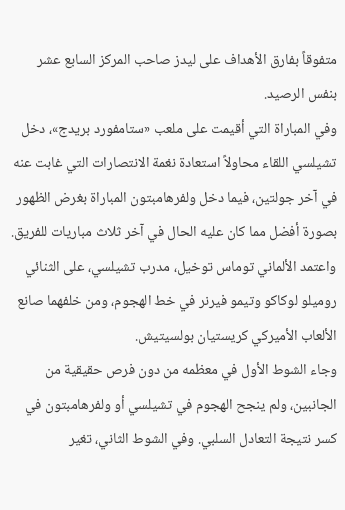متفوقاً بفارق الأهداف على ليدز صاحب المركز السابع عشر بنفس الرصيد.
وفي المباراة التي أقيمت على ملعب «ستامفورد بريدج»، دخل تشيلسي اللقاء محاولاً استعادة نغمة الانتصارات التي غابت عنه في آخر جولتين، فيما دخل ولفرهامبتون المباراة بغرض الظهور بصورة أفضل مما كان عليه الحال في آخر ثلاث مباريات للفريق. واعتمد الألماني توماس توخيل، مدرب تشيلسي، على الثنائي روميلو لوكاكو وتيمو فيرنر في خط الهجوم، ومن خلفهما صانع الألعاب الأميركي كريستيان بولسيتيش.
وجاء الشوط الأول في معظمه من دون فرص حقيقية من الجانبين، ولم ينجح الهجوم في تشيلسي أو ولفرهامبتون في كسر نتيجة التعادل السلبي. وفي الشوط الثاني، تغير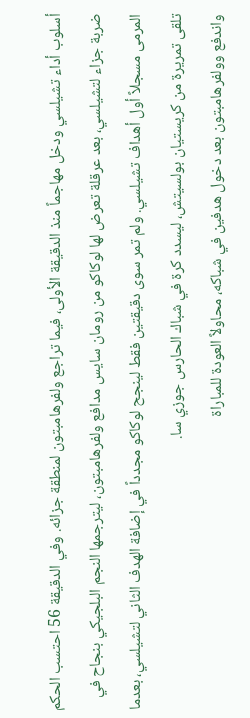أسلوب أداء تشيلسي ودخل مهاجماً منذ الدقيقة الأولى، فيما تراجع ولفرهامبتون لمنطقة جزائه. وفي الدقيقة 56 احتسب الحكم ضربة جزاء لتشيلسي، بعد عرقلة تعرض لها لوكاكو من رومان سايس مدافع ولفرهامبتون، ليترجمها النجم البلجيكي بنجاح في المرمى مسجلاً أول أهداف تشيلسي. ولم تمر سوى دقيقتين فقط لينجح لوكاكو مجدداً في إضافة الهدف الثاني لتشيلسي، بعدما تلقى تمريرة من كريستيان بولسيتش، ليسدد كرة في شباك الحارس جوزي سا.
واندفع وولفرهامبتون بعد دخول هدفين في شباكه، محاولاً العودة للمباراة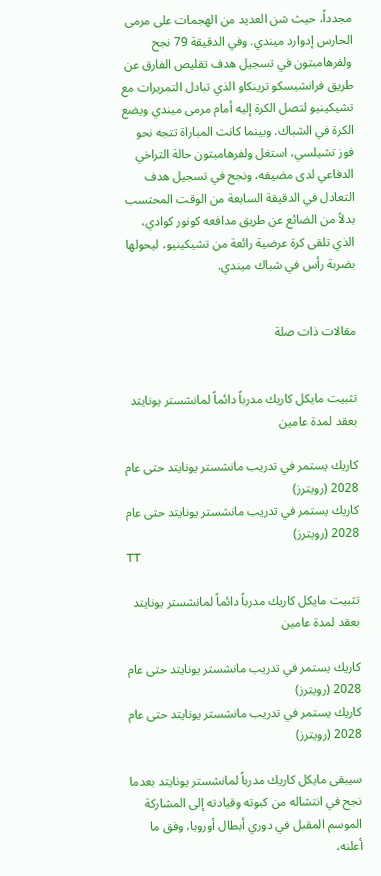مجدداً، حيث شن العديد من الهجمات على مرمى الحارس إدوارد ميندي. وفي الدقيقة 79 نجح ولفرهامبتون في تسجيل هدف تقليص الفارق عن طريق فرانشيسكو ترينكاو الذي تبادل التمريرات مع تشيكينيو لتصل الكرة إليه أمام مرمى ميندي ويضع الكرة في الشباك. وبينما كانت المباراة تتجه نحو فوز تشيلسي، استغل ولفرهامبتون حالة التراخي الدفاعي لدى مضيفه، ونجح في تسجيل هدف التعادل في الدقيقة السابعة من الوقت المحتسب بدلاً من الضائع عن طريق مدافعه كونور كوادي، الذي تلقى كرة عرضية رائعة من تشيكينيو، ليحولها بضربة رأس في شباك ميندي.


مقالات ذات صلة


تثبيت مايكل كاريك مدرباً دائماً لمانشستر يونايتد بعقد لمدة عامين

كاريك يستمر في تدريب مانشستر يونايتد حتى عام 2028 (رويترز)
كاريك يستمر في تدريب مانشستر يونايتد حتى عام 2028 (رويترز)
TT

تثبيت مايكل كاريك مدرباً دائماً لمانشستر يونايتد بعقد لمدة عامين

كاريك يستمر في تدريب مانشستر يونايتد حتى عام 2028 (رويترز)
كاريك يستمر في تدريب مانشستر يونايتد حتى عام 2028 (رويترز)

سيبقى مايكل كاريك مدرباً لمانشستر يونايتد بعدما نجح في انتشاله من كبوته وقيادته إلى المشاركة الموسم المقبل في دوري أبطال أوروبا، وفق ما أعلنه،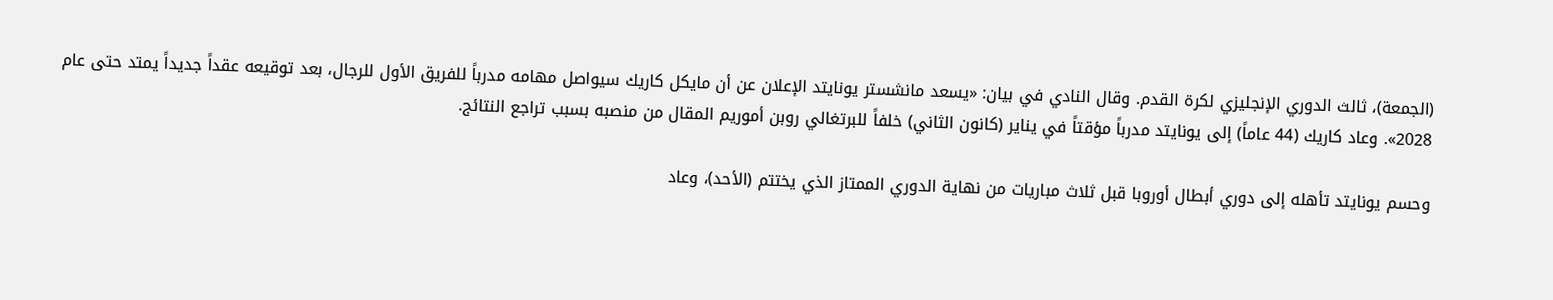(الجمعة)، ثالث الدوري الإنجليزي لكرة القدم. وقال النادي في بيان: «يسعد مانشستر يونايتد الإعلان عن أن مايكل كاريك سيواصل مهامه مدرباً للفريق الأول للرجال، بعد توقيعه عقداً جديداً يمتد حتى عام 2028». وعاد كاريك (44 عاماً) إلى يونايتد مدرباً مؤقتاً في يناير (كانون الثاني) خلفاً للبرتغالي روبن أموريم المقال من منصبه بسبب تراجع النتائج.

وحسم يونايتد تأهله إلى دوري أبطال أوروبا قبل ثلاث مباريات من نهاية الدوري الممتاز الذي يختتم (الأحد)، وعاد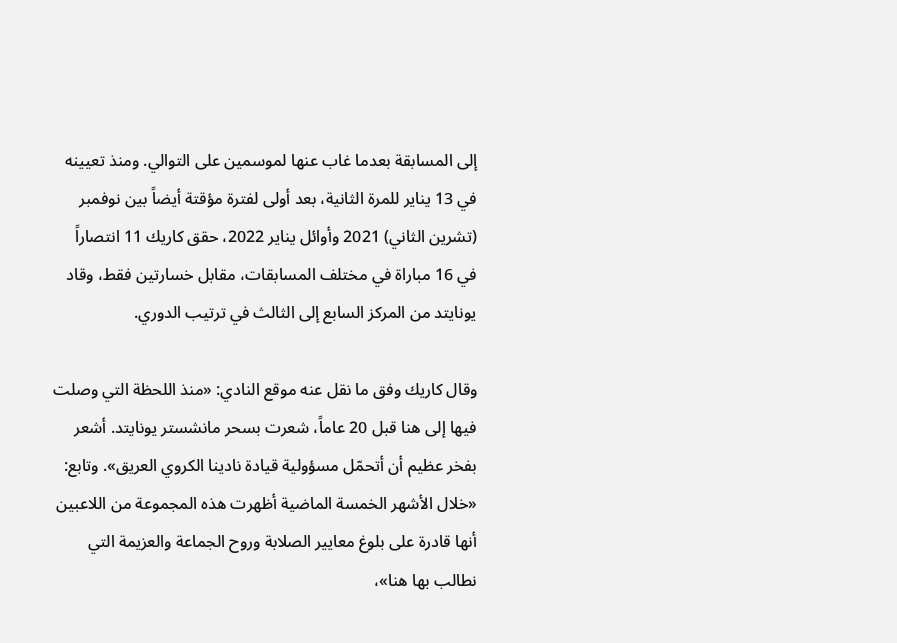إلى المسابقة بعدما غاب عنها لموسمين على التوالي. ومنذ تعيينه في 13 يناير للمرة الثانية، بعد أولى لفترة مؤقتة أيضاً بين نوفمبر (تشرين الثاني) 2021 وأوائل يناير 2022، حقق كاريك 11 انتصاراً في 16 مباراة في مختلف المسابقات، مقابل خسارتين فقط، وقاد يونايتد من المركز السابع إلى الثالث في ترتيب الدوري.

وقال كاريك وفق ما نقل عنه موقع النادي: «منذ اللحظة التي وصلت فيها إلى هنا قبل 20 عاماً، شعرت بسحر مانشستر يونايتد. أشعر بفخر عظيم أن أتحمّل مسؤولية قيادة نادينا الكروي العريق». وتابع: «خلال الأشهر الخمسة الماضية أظهرت هذه المجموعة من اللاعبين أنها قادرة على بلوغ معايير الصلابة وروح الجماعة والعزيمة التي نطالب بها هنا»،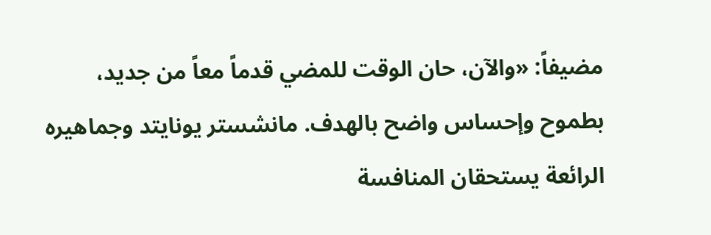مضيفاً: «والآن، حان الوقت للمضي قدماً معاً من جديد، بطموح وإحساس واضح بالهدف. مانشستر يونايتد وجماهيره الرائعة يستحقان المنافسة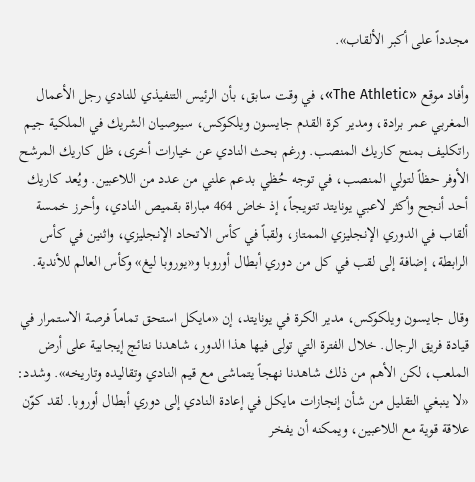مجدداً على أكبر الألقاب».

وأفاد موقع «The Athletic»، في وقت سابق، بأن الرئيس التنفيذي للنادي رجل الأعمال المغربي عمر برادة، ومدير كرة القدم جايسون ويلكوكس، سيوصيان الشريك في الملكية جيم راتكليف بمنح كاريك المنصب. ورغم بحث النادي عن خيارات أخرى، ظل كاريك المرشح الأوفر حظاً لتولي المنصب، في توجه حُظي بدعم علني من عدد من اللاعبين. ويُعد كاريك أحد أنجح وأكثر لاعبي يونايتد تتويجاً، إذ خاض 464 مباراة بقميص النادي، وأحرز خمسة ألقاب في الدوري الإنجليزي الممتاز، ولقباً في كأس الاتحاد الإنجليزي، واثنين في كأس الرابطة، إضافة إلى لقب في كل من دوري أبطال أوروبا و«يوروبا ليغ» وكأس العالم للأندية.

وقال جايسون ويلكوكس، مدير الكرة في يونايتد، إن «مايكل استحق تماماً فرصة الاستمرار في قيادة فريق الرجال. خلال الفترة التي تولى فيها هذا الدور، شاهدنا نتائج إيجابية على أرض الملعب، لكن الأهم من ذلك شاهدنا نهجاً يتماشى مع قيم النادي وتقاليده وتاريخه». وشدد: «لا ينبغي التقليل من شأن إنجازات مايكل في إعادة النادي إلى دوري أبطال أوروبا. لقد كوّن علاقة قوية مع اللاعبين، ويمكنه أن يفخر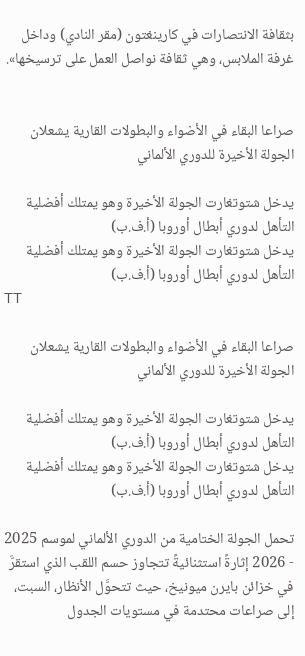بثقافة الانتصارات في كارينغتون (مقر النادي) وداخل غرفة الملابس، وهي ثقافة نواصل العمل على ترسيخها».


صراعا البقاء في الأضواء والبطولات القارية يشعلان الجولة الأخيرة للدوري الألماني

يدخل شتوتغارت الجولة الأخيرة وهو يمتلك أفضلية التأهل لدوري أبطال أوروبا (أ.ف.ب)
يدخل شتوتغارت الجولة الأخيرة وهو يمتلك أفضلية التأهل لدوري أبطال أوروبا (أ.ف.ب)
TT

صراعا البقاء في الأضواء والبطولات القارية يشعلان الجولة الأخيرة للدوري الألماني

يدخل شتوتغارت الجولة الأخيرة وهو يمتلك أفضلية التأهل لدوري أبطال أوروبا (أ.ف.ب)
يدخل شتوتغارت الجولة الأخيرة وهو يمتلك أفضلية التأهل لدوري أبطال أوروبا (أ.ف.ب)

تحمل الجولة الختامية من الدوري الألماني لموسم 2025 - 2026 إثارةً استثنائيةً تتجاوز حسم اللقب الذي استقرَّ في خزائن بايرن ميونيخ، حيث تتحوَّل الأنظار، السبت، إلى صراعات محتدمة في مستويات الجدول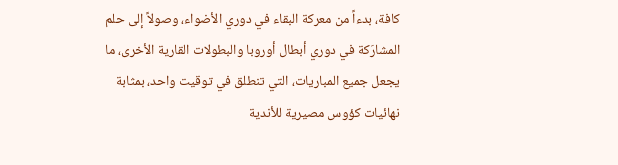كافة، بدءاً من معركة البقاء في دوري الأضواء، وصولاً إلى حلم المشارَكة في دوري أبطال أوروبا والبطولات القارية الأخرى، ما يجعل جميع المباريات، التي تنطلق في توقيت واحد، بمثابة نهائيات كؤوس مصيرية للأندية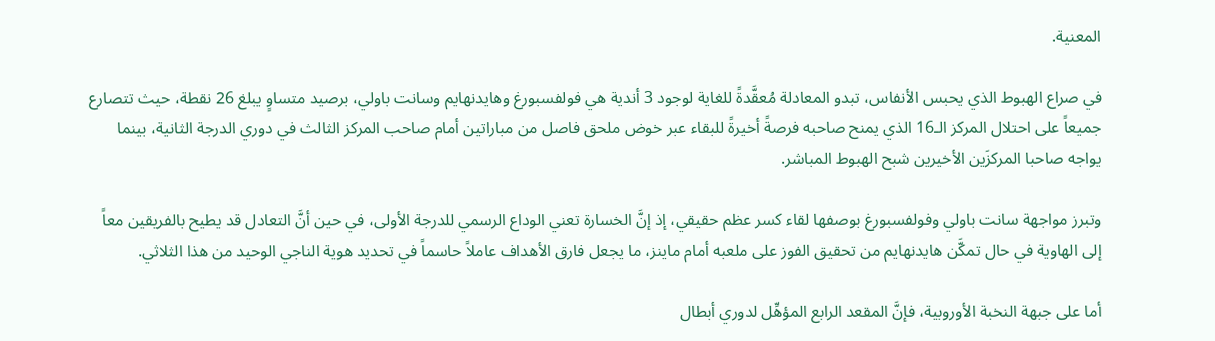المعنية.

في صراع الهبوط الذي يحبس الأنفاس، تبدو المعادلة مُعقَّدةً للغاية لوجود 3 أندية هي فولفسبورغ وهايدنهايم وسانت باولي، برصيد متساوٍ يبلغ 26 نقطة، حيث تتصارع جميعاً على احتلال المركز الـ16 الذي يمنح صاحبه فرصةً أخيرةً للبقاء عبر خوض ملحق فاصل من مباراتين أمام صاحب المركز الثالث في دوري الدرجة الثانية، بينما يواجه صاحبا المركزَين الأخيرين شبح الهبوط المباشر.

وتبرز مواجهة سانت باولي وفولفسبورغ بوصفها لقاء كسر عظم حقيقي، إذ إنَّ الخسارة تعني الوداع الرسمي للدرجة الأولى، في حين أنَّ التعادل قد يطيح بالفريقين معاً إلى الهاوية في حال تمكَّن هايدنهايم من تحقيق الفوز على ملعبه أمام ماينز، ما يجعل فارق الأهداف عاملاً حاسماً في تحديد هوية الناجي الوحيد من هذا الثلاثي.

أما على جبهة النخبة الأوروبية، فإنَّ المقعد الرابع المؤهِّل لدوري أبطال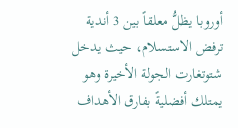أوروبا يظلُّ معلقاً بين 3 أندية ترفض الاستسلام، حيث يدخل شتوتغارت الجولة الأخيرة وهو يمتلك أفضليةً بفارق الأهداف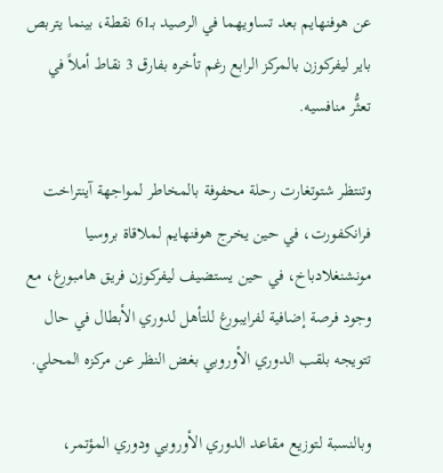عن هوفنهايم بعد تساويهما في الرصيد بـ61 نقطة، بينما يتربص باير ليفركوزن بالمركز الرابع رغم تأخره بفارق 3 نقاط أملاً في تعثُّر منافسيه.

وتنتظر شتوتغارت رحلة محفوفة بالمخاطر لمواجهة آينتراخت فرانكفورت، في حين يخرج هوفنهايم لملاقاة بروسيا مونشنغلادباخ، في حين يستضيف ليفركوزن فريق هامبورغ، مع وجود فرصة إضافية لفرايبورغ للتأهل لدوري الأبطال في حال تتويجه بلقب الدوري الأوروبي بغض النظر عن مركزه المحلي.

وبالنسبة لتوزيع مقاعد الدوري الأوروبي ودوري المؤتمر،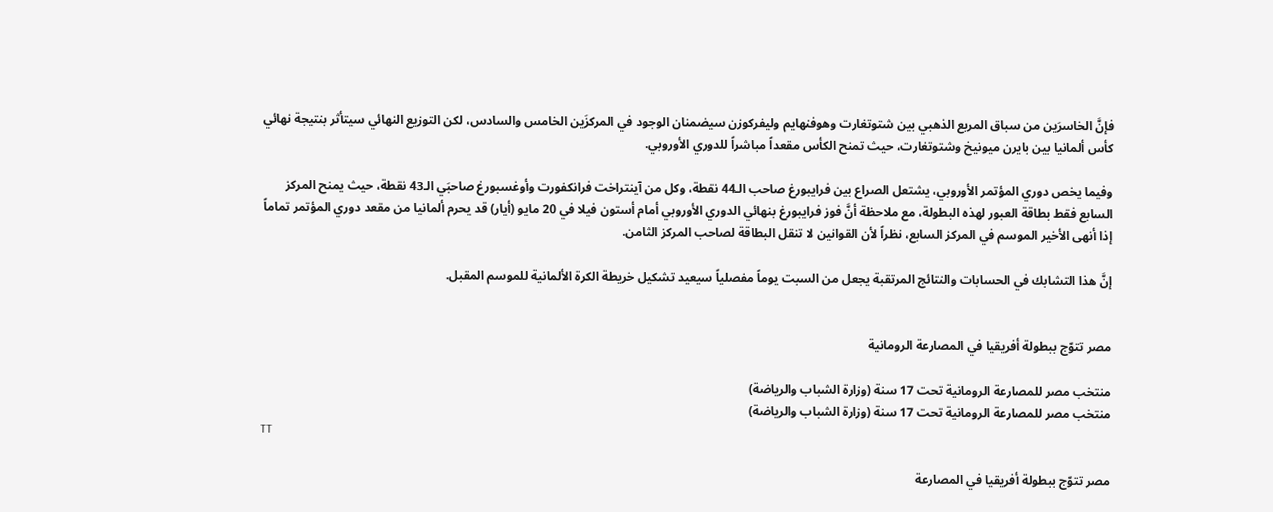فإنَّ الخاسرَين من سباق المربع الذهبي بين شتوتغارت وهوفنهايم وليفركوزن سيضمنان الوجود في المركزَين الخامس والسادس، لكن التوزيع النهائي سيتأثر بنتيجة نهائي كأس ألمانيا بين بايرن ميونيخ وشتوتغارت، حيث تمنح الكأس مقعداً مباشراً للدوري الأوروبي.

وفيما يخص دوري المؤتمر الأوروبي، يشتعل الصراع بين فرايبورغ صاحب الـ44 نقطة، وكل من آينتراخت فرانكفورت وأوغسبورغ صاحبَي الـ43 نقطة، حيث يمنح المركز السابع فقط بطاقة العبور لهذه البطولة، مع ملاحظة أنَّ فوز فرايبورغ بنهائي الدوري الأوروبي أمام أستون فيلا في 20 مايو (أيار) قد يحرم ألمانيا من مقعد دوري المؤتمر تماماً إذا أنهى الأخير الموسم في المركز السابع، نظراً لأن القوانين لا تنقل البطاقة لصاحب المركز الثامن.

إنَّ هذا التشابك في الحسابات والنتائج المرتقبة يجعل من السبت يوماً مفصلياً سيعيد تشكيل خريطة الكرة الألمانية للموسم المقبل.


مصر تتوّج ببطولة أفريقيا في المصارعة الرومانية

منتخب مصر للمصارعة الرومانية تحت 17 سنة (وزارة الشباب والرياضة)
منتخب مصر للمصارعة الرومانية تحت 17 سنة (وزارة الشباب والرياضة)
TT

مصر تتوّج ببطولة أفريقيا في المصارعة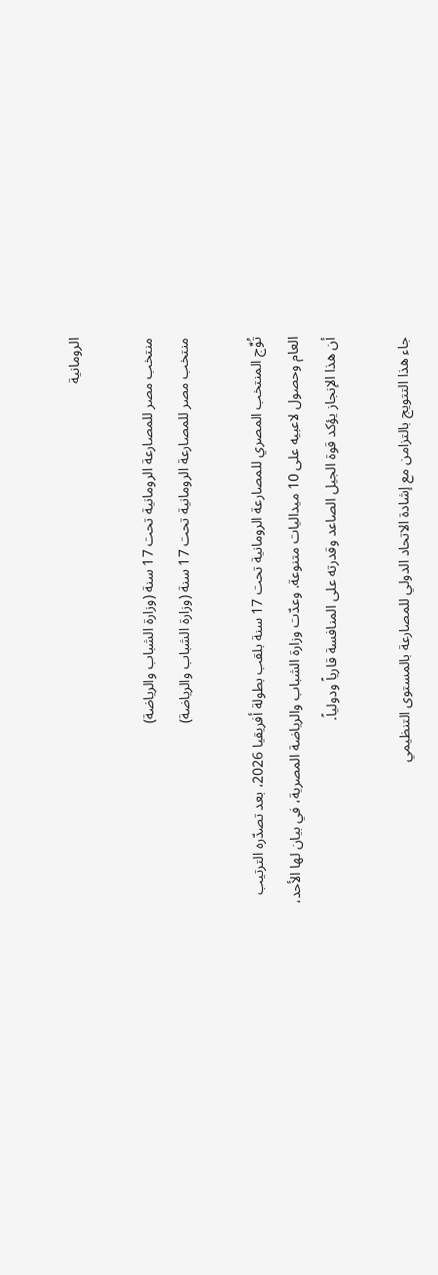الرومانية

منتخب مصر للمصارعة الرومانية تحت 17 سنة (وزارة الشباب والرياضة)
منتخب مصر للمصارعة الرومانية تحت 17 سنة (وزارة الشباب والرياضة)

تُوِّج المنتخب المصري للمصارعة الرومانية تحت 17 سنة بلقب بطولة أفريقيا 2026، بعد تصدّره الترتيب العام وحصول لاعبيه على 10 ميداليات متنوعة. وعدّت وزارة الشباب والرياضة المصرية، في بيان لها الأحد، أن هذا الإنجاز يؤكد قوة الجيل الصاعد وقدرته على المنافسة قارياً ودولياً.

جاء هذا التتويج بالتزامن مع إشادة الاتحاد الدولي للمصارعة بالمستوى التنظيمي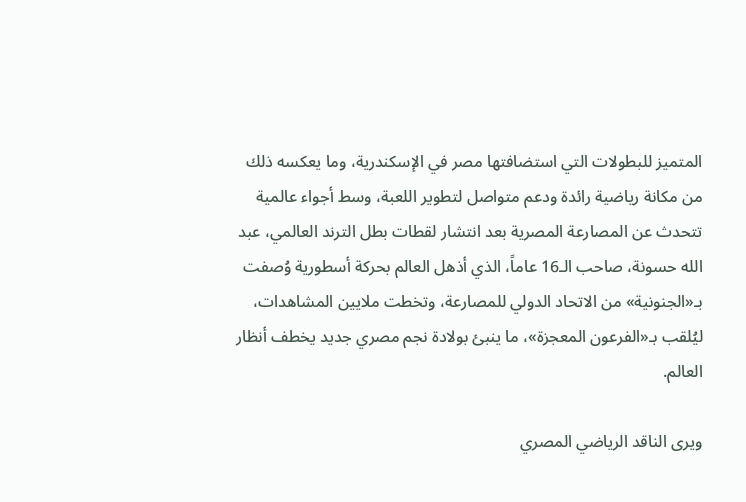المتميز للبطولات التي استضافتها مصر في الإسكندرية، وما يعكسه ذلك من مكانة رياضية رائدة ودعم متواصل لتطوير اللعبة، وسط أجواء عالمية تتحدث عن المصارعة المصرية بعد انتشار لقطات بطل الترند العالمي، عبد الله حسونة، صاحب الـ16 عاماً، الذي أذهل العالم بحركة أسطورية وُصفت بـ«الجنونية» من الاتحاد الدولي للمصارعة، وتخطت ملايين المشاهدات، ليُلقب بـ«الفرعون المعجزة»، ما ينبئ بولادة نجم مصري جديد يخطف أنظار العالم.

ويرى الناقد الرياضي المصري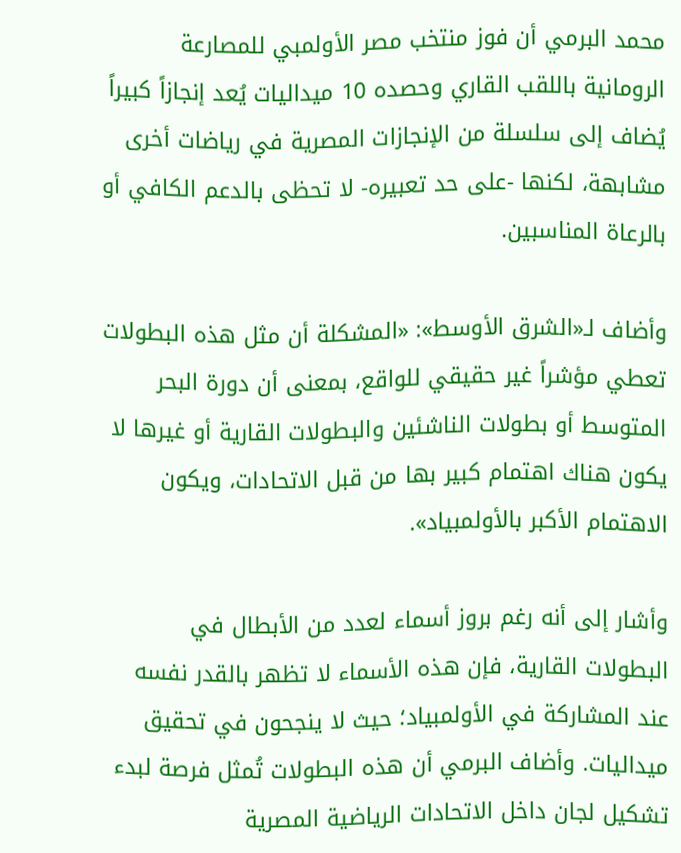محمد البرمي أن فوز منتخب مصر الأولمبي للمصارعة الرومانية باللقب القاري وحصده 10 ميداليات يُعد إنجازاً كبيراً يُضاف إلى سلسلة من الإنجازات المصرية في رياضات أخرى مشابهة، لكنها -على حد تعبيره- لا تحظى بالدعم الكافي أو بالرعاة المناسبين.

وأضاف لـ«الشرق الأوسط»: «المشكلة أن مثل هذه البطولات تعطي مؤشراً غير حقيقي للواقع، بمعنى أن دورة البحر المتوسط أو بطولات الناشئين والبطولات القارية أو غيرها لا يكون هناك اهتمام كبير بها من قبل الاتحادات، ويكون الاهتمام الأكبر بالأولمبياد».

وأشار إلى أنه رغم بروز أسماء لعدد من الأبطال في البطولات القارية، فإن هذه الأسماء لا تظهر بالقدر نفسه عند المشاركة في الأولمبياد؛ حيث لا ينجحون في تحقيق ميداليات. وأضاف البرمي أن هذه البطولات تُمثل فرصة لبدء تشكيل لجان داخل الاتحادات الرياضية المصرية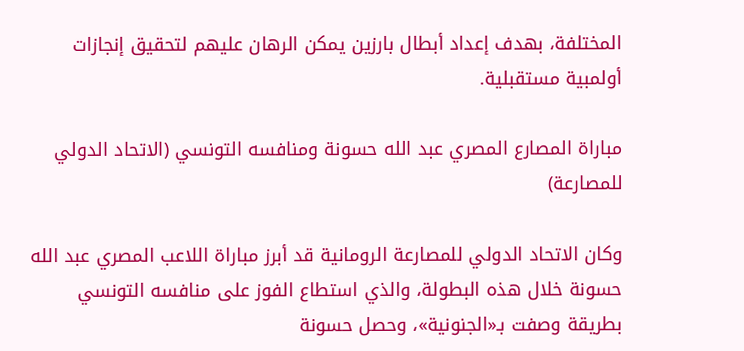المختلفة، بهدف إعداد أبطال بارزين يمكن الرهان عليهم لتحقيق إنجازات أولمبية مستقبلية.

مباراة المصارع المصري عبد الله حسونة ومنافسه التونسي (الاتحاد الدولي للمصارعة)

وكان الاتحاد الدولي للمصارعة الرومانية قد أبرز مباراة اللاعب المصري عبد الله حسونة خلال هذه البطولة، والذي استطاع الفوز على منافسه التونسي بطريقة وصفت بـ«الجنونية»، وحصل حسونة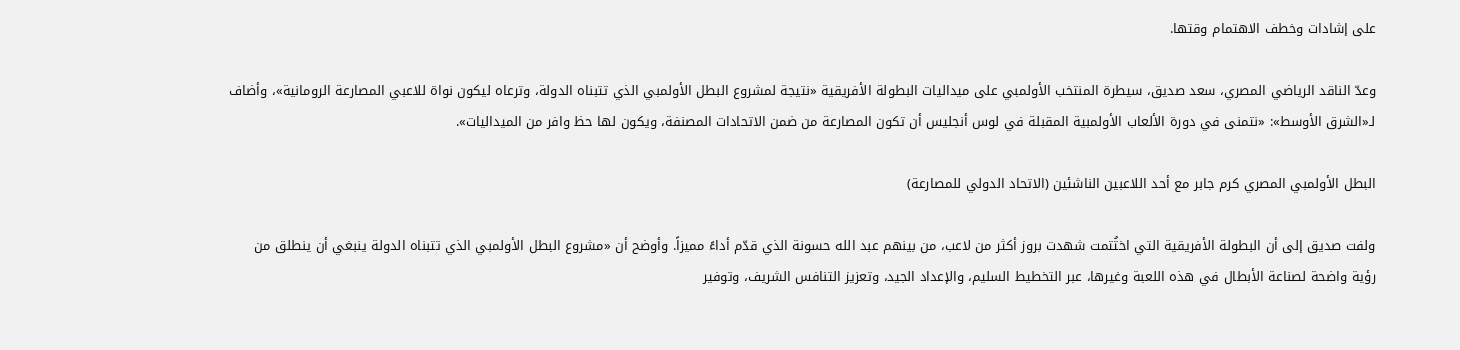على إشادات وخطف الاهتمام وقتها.

وعدّ الناقد الرياضي المصري، سعد صديق، سيطرة المنتخب الأولمبي على ميداليات البطولة الأفريقية «نتيجة لمشروع البطل الأولمبي الذي تتبناه الدولة، وترعاه ليكون نواة للاعبي المصارعة الرومانية»، وأضاف لـ«الشرق الأوسط»: «نتمنى في دورة الألعاب الأولمبية المقبلة في لوس أنجليس أن تكون المصارعة من ضمن الاتحادات المصنفة، ويكون لها حظ وافر من الميداليات».

البطل الأولمبي المصري كرم جابر مع أحد اللاعبين الناشئين (الاتحاد الدولي للمصارعة)

ولفت صديق إلى أن البطولة الأفريقية التي اختُتمت شهدت بروز أكثر من لاعب، من بينهم عبد الله حسونة الذي قدّم أداءً مميزاً. وأوضح أن «مشروع البطل الأولمبي الذي تتبناه الدولة ينبغي أن ينطلق من رؤية واضحة لصناعة الأبطال في هذه اللعبة وغيرها، عبر التخطيط السليم، والإعداد الجيد، وتعزيز التنافس الشريف، وتوفير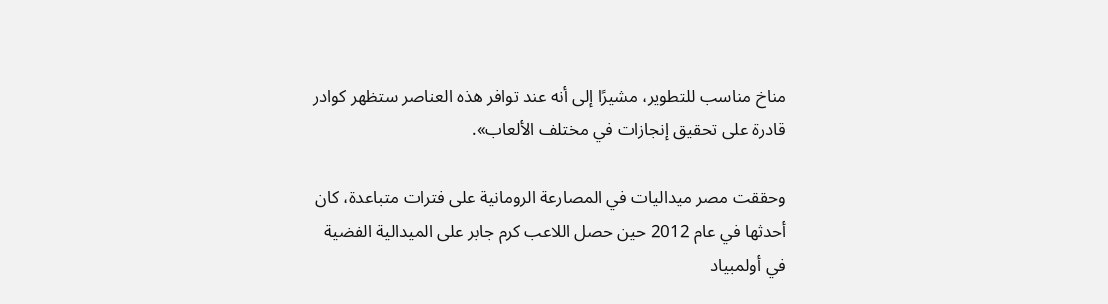مناخ مناسب للتطوير، مشيرًا إلى أنه عند توافر هذه العناصر ستظهر كوادر قادرة على تحقيق إنجازات في مختلف الألعاب».

وحققت مصر ميداليات في المصارعة الرومانية على فترات متباعدة، كان أحدثها في عام 2012 حين حصل اللاعب كرم جابر على الميدالية الفضية في أولمبياد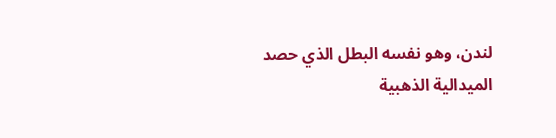لندن، وهو نفسه البطل الذي حصد الميدالية الذهبية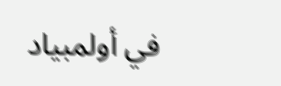في أولمبياد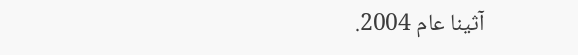آثينا عام 2004.